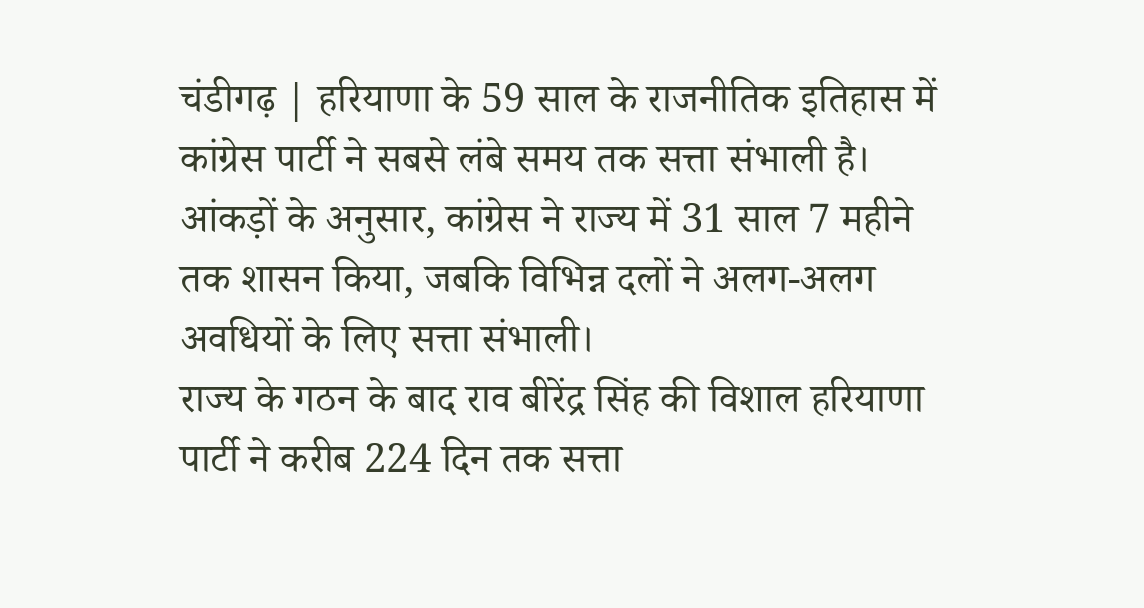चंडीगढ़ | हरियाणा के 59 साल के राजनीतिक इतिहास में कांग्रेस पार्टी ने सबसे लंबे समय तक सत्ता संभाली है। आंकड़ों के अनुसार, कांग्रेस ने राज्य में 31 साल 7 महीने तक शासन किया, जबकि विभिन्न दलों ने अलग-अलग अवधियों के लिए सत्ता संभाली।
राज्य के गठन के बाद राव बीरेंद्र सिंह की विशाल हरियाणा पार्टी ने करीब 224 दिन तक सत्ता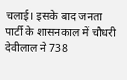चलाई। इसके बाद जनता पार्टी के शासनकाल में चौधरी देवीलाल ने 738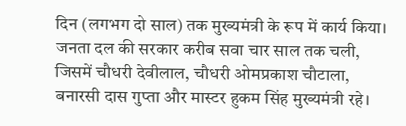दिन (लगभग दो साल) तक मुख्यमंत्री के रूप में कार्य किया।
जनता दल की सरकार करीब सवा चार साल तक चली, जिसमें चौधरी देवीलाल, चौधरी ओमप्रकाश चौटाला, बनारसी दास गुप्ता और मास्टर हुकम सिंह मुख्यमंत्री रहे।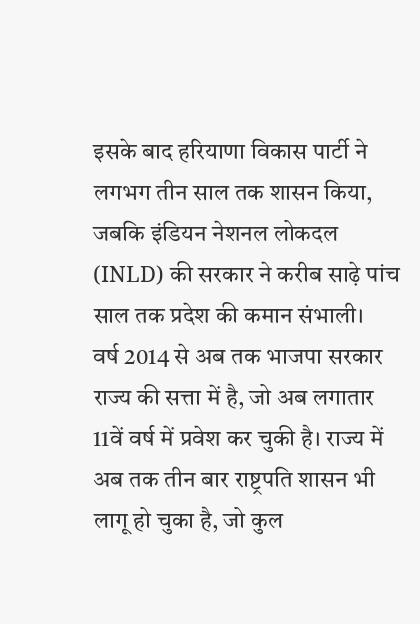इसके बाद हरियाणा विकास पार्टी ने लगभग तीन साल तक शासन किया, जबकि इंडियन नेशनल लोकदल (INLD) की सरकार ने करीब साढ़े पांच साल तक प्रदेश की कमान संभाली।
वर्ष 2014 से अब तक भाजपा सरकार राज्य की सत्ता में है, जो अब लगातार 11वें वर्ष में प्रवेश कर चुकी है। राज्य में अब तक तीन बार राष्ट्रपति शासन भी लागू हो चुका है, जो कुल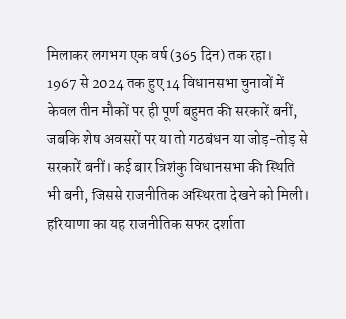मिलाकर लगभग एक वर्ष (365 दिन) तक रहा।
1967 से 2024 तक हुए 14 विधानसभा चुनावों में केवल तीन मौकों पर ही पूर्ण बहुमत की सरकारें बनीं, जबकि शेष अवसरों पर या तो गठबंधन या जोड़-तोड़ से सरकारें बनीं। कई बार त्रिशंकु विधानसभा की स्थिति भी बनी, जिससे राजनीतिक अस्थिरता देखने को मिली।
हरियाणा का यह राजनीतिक सफर दर्शाता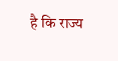है कि राज्य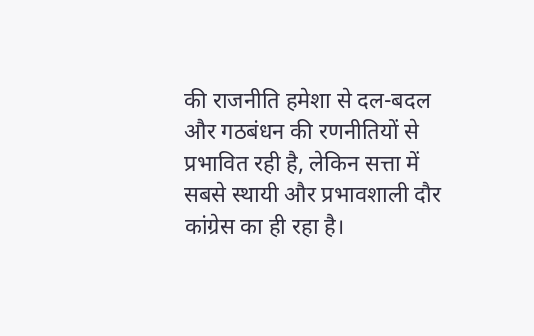की राजनीति हमेशा से दल-बदल और गठबंधन की रणनीतियों से प्रभावित रही है, लेकिन सत्ता में सबसे स्थायी और प्रभावशाली दौर कांग्रेस का ही रहा है।